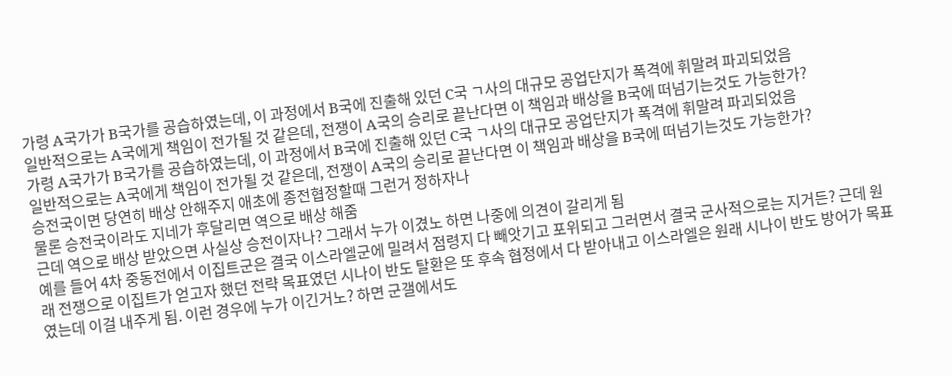가령 A국가가 B국가를 공습하였는데, 이 과정에서 B국에 진출해 있던 C국 ㄱ사의 대규모 공업단지가 폭격에 휘말려 파괴되었음
일반적으로는 A국에게 책임이 전가될 것 같은데, 전쟁이 A국의 승리로 끝난다면 이 책임과 배상을 B국에 떠넘기는것도 가능한가?
가령 A국가가 B국가를 공습하였는데, 이 과정에서 B국에 진출해 있던 C국 ㄱ사의 대규모 공업단지가 폭격에 휘말려 파괴되었음
일반적으로는 A국에게 책임이 전가될 것 같은데, 전쟁이 A국의 승리로 끝난다면 이 책임과 배상을 B국에 떠넘기는것도 가능한가?
승전국이면 당연히 배상 안해주지 애초에 종전협정할때 그런거 정하자나
물론 승전국이라도 지네가 후달리면 역으로 배상 해줌
근데 역으로 배상 받았으면 사실상 승전이자나? 그래서 누가 이겼노 하면 나중에 의견이 갈리게 됨
예를 들어 4차 중동전에서 이집트군은 결국 이스라엘군에 밀려서 점령지 다 빼앗기고 포위되고 그러면서 결국 군사적으로는 지거든? 근데 원래 전쟁으로 이집트가 얻고자 했던 전략 목표였던 시나이 반도 탈환은 또 후속 협정에서 다 받아내고 이스라엘은 원래 시나이 반도 방어가 목표였는데 이걸 내주게 됨. 이런 경우에 누가 이긴거노? 하면 군갤에서도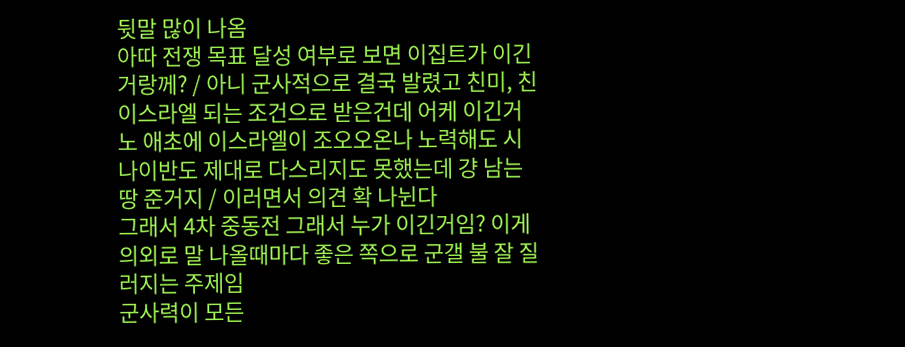뒷말 많이 나옴
아따 전쟁 목표 달성 여부로 보면 이집트가 이긴거랑께? / 아니 군사적으로 결국 발렸고 친미, 친이스라엘 되는 조건으로 받은건데 어케 이긴거노 애초에 이스라엘이 조오오온나 노력해도 시나이반도 제대로 다스리지도 못했는데 걍 남는 땅 준거지 / 이러면서 의견 확 나뉜다
그래서 4차 중동전 그래서 누가 이긴거임? 이게 의외로 말 나올때마다 좋은 쪽으로 군갤 불 잘 질러지는 주제임
군사력이 모든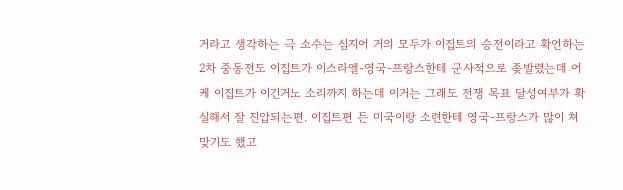거라고 생각하는 극 소수는 심지어 거의 모두가 이집트의 승전이라고 확언하는 2차 중동전도 이집트가 이스라엘-영국-프랑스한테 군사적으로 좆발렸는데 어케 이집트가 이긴거노 소리까지 하는데 이거는 그래도 전쟁 목표 달성여부가 확실해서 잘 진압되는편. 이집트편 든 미국이랑 소련한테 영국-프랑스가 많이 쳐맞기도 했고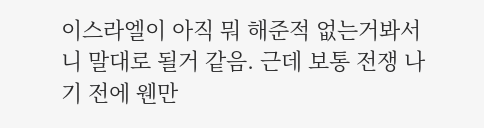이스라엘이 아직 뭐 해준적 없는거봐서 니 말대로 될거 같음. 근데 보통 전쟁 나기 전에 웬만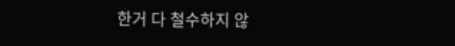한거 다 철수하지 않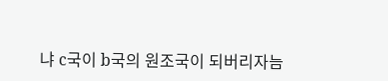냐 c국이 b국의 원조국이 되버리자늠